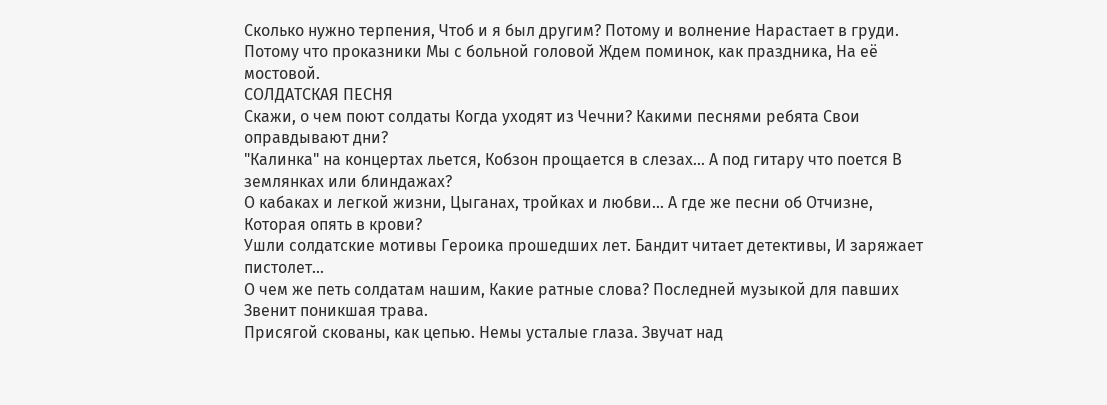Сколько нужно терпения, Чтоб и я был другим? Потому и волнение Нарастает в груди. Потому что проказники Мы с больной головой Ждем поминок, как праздника, На её мостовой.
СОЛДАТСКАЯ ПЕСНЯ
Скажи, о чем поют солдаты Когда уходят из Чечни? Какими песнями ребята Свои оправдывают дни?
"Калинка" на концертах льется, Кобзон прощается в слезах... А под гитару что поется В землянках или блиндажах?
О кабаках и легкой жизни, Цыганах, тройках и любви... А где же песни об Отчизне, Которая опять в крови?
Ушли солдатские мотивы Героика прошедших лет. Бандит читает детективы, И заряжает пистолет...
О чем же петь солдатам нашим, Какие ратные слова? Последней музыкой для павших Звенит поникшая трава.
Присягой скованы, как цепью. Немы усталые глаза. Звучат над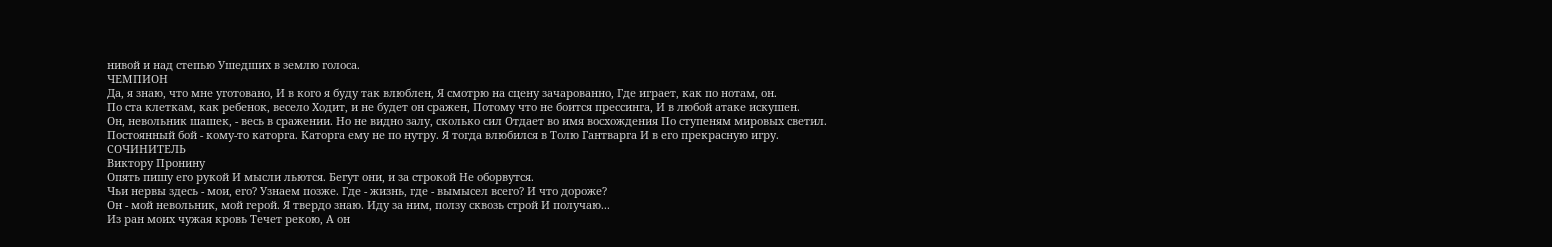нивой и над степью Ушедших в землю голоса.
ЧЕМПИОН
Да, я знаю, что мне уготовано, И в кого я буду так влюблен, Я смотрю на сцену зачарованно, Где играет, как по нотам, он.
По ста клеткам, как ребенок, весело Ходит, и не будет он сражен, Потому что не боится прессинга, И в любой атаке искушен.
Он, невольник шашек, - весь в сражении. Но не видно залу, сколько сил Отдает во имя восхождения По ступеням мировых светил.
Постоянный бой - кому-то каторга. Каторга ему не по нутру. Я тогда влюбился в Толю Гантварга И в его прекрасную игру.
СОЧИНИТЕЛЬ
Виктору Пронину
Опять пишу его рукой И мысли льются. Бегут они, и за строкой Не оборвутся.
Чьи нервы здесь - мои, его? Узнаем позже. Где - жизнь, где - вымысел всего? И что дороже?
Он - мой невольник, мой герой. Я твердо знаю. Иду за ним, ползу сквозь строй И получаю...
Из ран моих чужая кровь Течет рекою, А он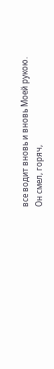все водит вновь и вновь Моей рукою.
Он смел, горяч,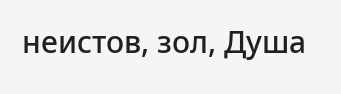неистов, зол, Душа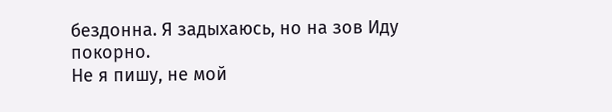бездонна. Я задыхаюсь, но на зов Иду покорно.
Не я пишу, не мой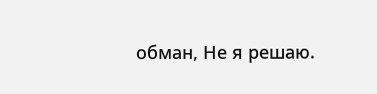обман, Не я решаю.